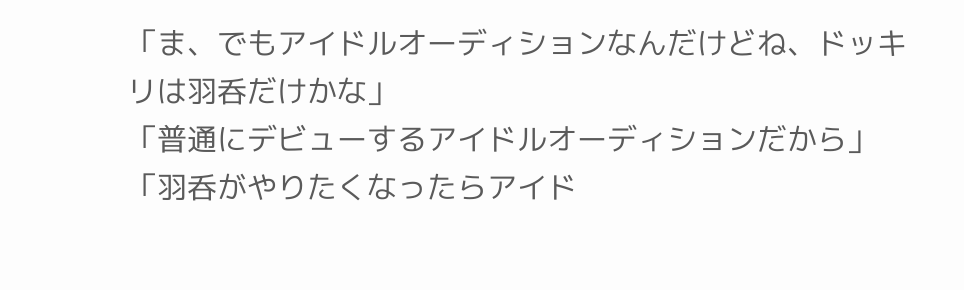「ま、でもアイドルオーディションなんだけどね、ドッキリは羽呑だけかな」
「普通にデビューするアイドルオーディションだから」
「羽呑がやりたくなったらアイド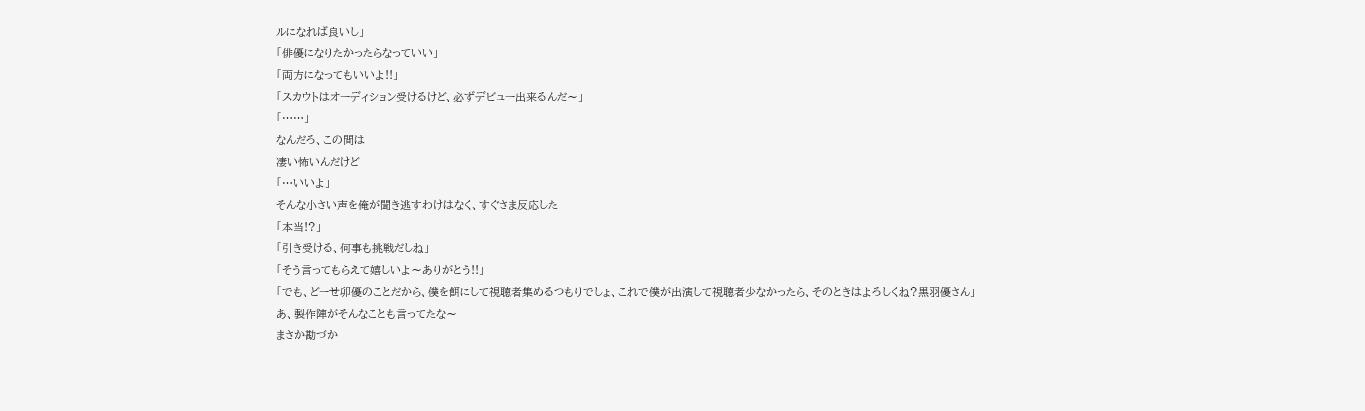ルになれば良いし」
「俳優になりたかったらなっていい」
「両方になってもいいよ!!」
「スカウトはオーディション受けるけど、必ずデビュー出来るんだ〜」
「……」
なんだろ、この間は
凄い怖いんだけど
「…いいよ」
そんな小さい声を俺が聞き逃すわけはなく、すぐさま反応した
「本当!?」
「引き受ける、何事も挑戦だしね」
「そう言ってもらえて嬉しいよ〜ありがとう!!」
「でも、どーせ卯優のことだから、僕を餌にして視聴者集めるつもりでしょ、これで僕が出演して視聴者少なかったら、そのときはよろしくね?黒羽優さん」
あ、製作陣がそんなことも言ってたな〜
まさか勘づか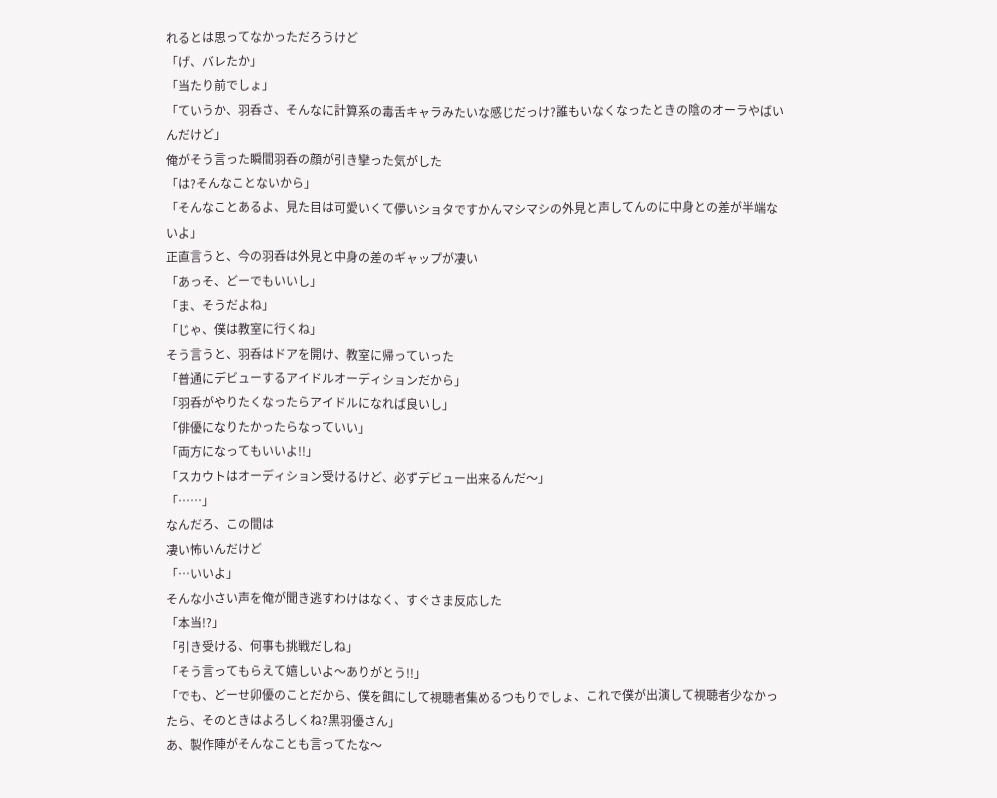れるとは思ってなかっただろうけど
「げ、バレたか」
「当たり前でしょ」
「ていうか、羽呑さ、そんなに計算系の毒舌キャラみたいな感じだっけ?誰もいなくなったときの陰のオーラやばいんだけど」
俺がそう言った瞬間羽呑の顔が引き攣った気がした
「は?そんなことないから」
「そんなことあるよ、見た目は可愛いくて儚いショタですかんマシマシの外見と声してんのに中身との差が半端ないよ」
正直言うと、今の羽呑は外見と中身の差のギャップが凄い
「あっそ、どーでもいいし」
「ま、そうだよね」
「じゃ、僕は教室に行くね」
そう言うと、羽呑はドアを開け、教室に帰っていった
「普通にデビューするアイドルオーディションだから」
「羽呑がやりたくなったらアイドルになれば良いし」
「俳優になりたかったらなっていい」
「両方になってもいいよ!!」
「スカウトはオーディション受けるけど、必ずデビュー出来るんだ〜」
「……」
なんだろ、この間は
凄い怖いんだけど
「…いいよ」
そんな小さい声を俺が聞き逃すわけはなく、すぐさま反応した
「本当!?」
「引き受ける、何事も挑戦だしね」
「そう言ってもらえて嬉しいよ〜ありがとう!!」
「でも、どーせ卯優のことだから、僕を餌にして視聴者集めるつもりでしょ、これで僕が出演して視聴者少なかったら、そのときはよろしくね?黒羽優さん」
あ、製作陣がそんなことも言ってたな〜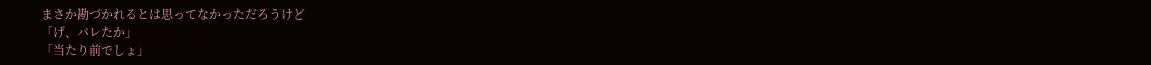まさか勘づかれるとは思ってなかっただろうけど
「げ、バレたか」
「当たり前でしょ」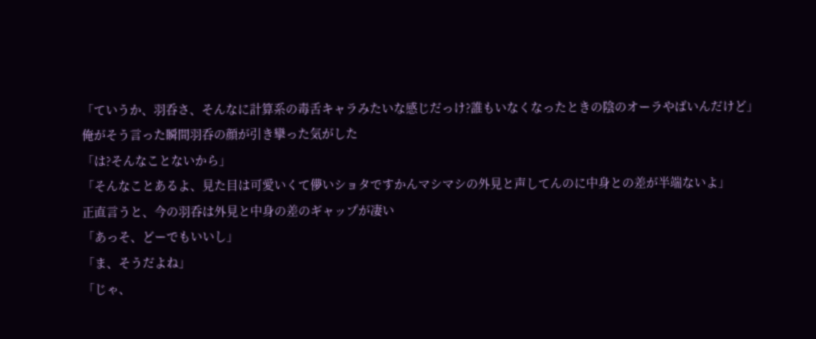「ていうか、羽呑さ、そんなに計算系の毒舌キャラみたいな感じだっけ?誰もいなくなったときの陰のオーラやばいんだけど」
俺がそう言った瞬間羽呑の顔が引き攣った気がした
「は?そんなことないから」
「そんなことあるよ、見た目は可愛いくて儚いショタですかんマシマシの外見と声してんのに中身との差が半端ないよ」
正直言うと、今の羽呑は外見と中身の差のギャップが凄い
「あっそ、どーでもいいし」
「ま、そうだよね」
「じゃ、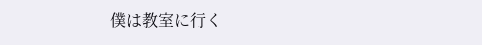僕は教室に行く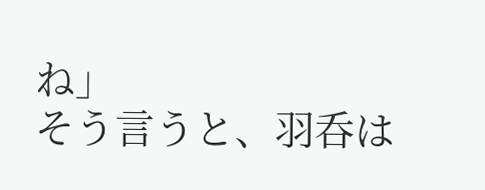ね」
そう言うと、羽呑は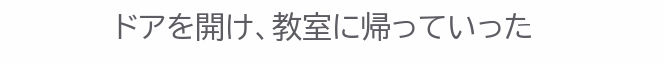ドアを開け、教室に帰っていった